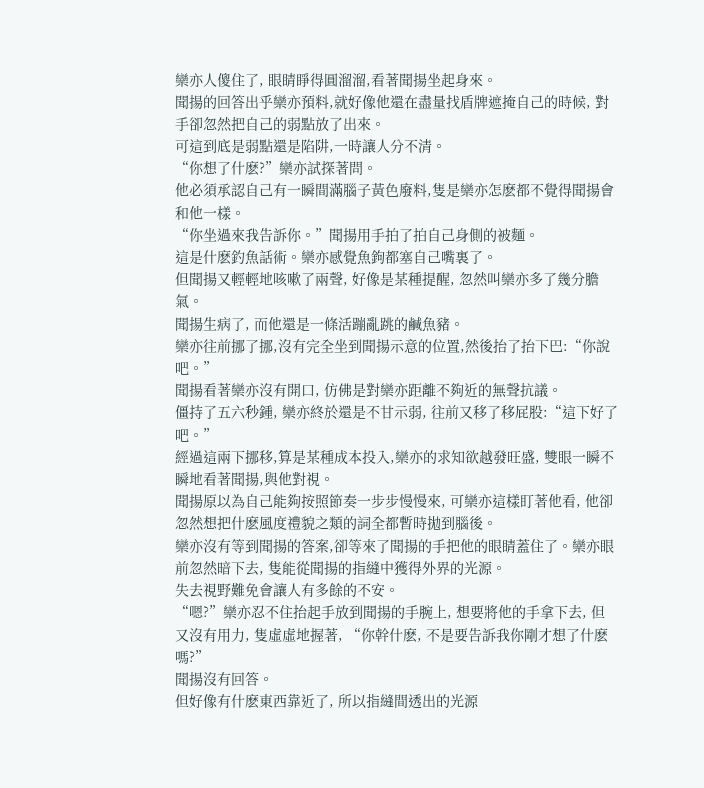欒亦人傻住了, 眼睛睜得圓溜溜,看著聞揚坐起身來。
聞揚的回答出乎欒亦預料,就好像他還在盡量找盾牌遮掩自己的時候, 對手卻忽然把自己的弱點放了出來。
可這到底是弱點還是陷阱,一時讓人分不清。
“你想了什麽?”欒亦試探著問。
他必須承認自己有一瞬間滿腦子黃色廢料,隻是欒亦怎麽都不覺得聞揚會和他一樣。
“你坐過來我告訴你。”聞揚用手拍了拍自己身側的被麵。
這是什麽釣魚話術。欒亦感覺魚鉤都塞自己嘴裏了。
但聞揚又輕輕地咳嗽了兩聲, 好像是某種提醒, 忽然叫欒亦多了幾分膽氣。
聞揚生病了, 而他還是一條活蹦亂跳的鹹魚豬。
欒亦往前挪了挪,沒有完全坐到聞揚示意的位置,然後抬了抬下巴:“你說吧。”
聞揚看著欒亦沒有開口, 仿佛是對欒亦距離不夠近的無聲抗議。
僵持了五六秒鍾, 欒亦終於還是不甘示弱, 往前又移了移屁股:“這下好了吧。”
經過這兩下挪移,算是某種成本投入,欒亦的求知欲越發旺盛, 雙眼一瞬不瞬地看著聞揚,與他對視。
聞揚原以為自己能夠按照節奏一步步慢慢來, 可欒亦這樣盯著他看, 他卻忽然想把什麽風度禮貌之類的詞全都暫時拋到腦後。
欒亦沒有等到聞揚的答案,卻等來了聞揚的手把他的眼睛蓋住了。欒亦眼前忽然暗下去, 隻能從聞揚的指縫中獲得外界的光源。
失去視野難免會讓人有多餘的不安。
“嗯?”欒亦忍不住抬起手放到聞揚的手腕上, 想要將他的手拿下去, 但又沒有用力, 隻虛虛地握著, “你幹什麽, 不是要告訴我你剛才想了什麽嗎?”
聞揚沒有回答。
但好像有什麽東西靠近了, 所以指縫間透出的光源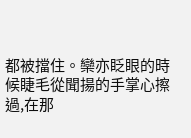都被擋住。欒亦眨眼的時候睫毛從聞揚的手掌心擦過,在那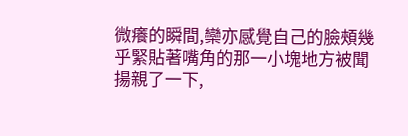微癢的瞬間,欒亦感覺自己的臉頰幾乎緊貼著嘴角的那一小塊地方被聞揚親了一下,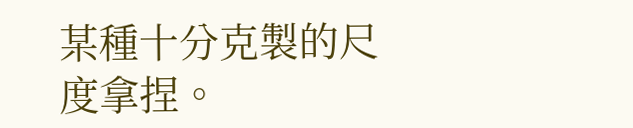某種十分克製的尺度拿捏。